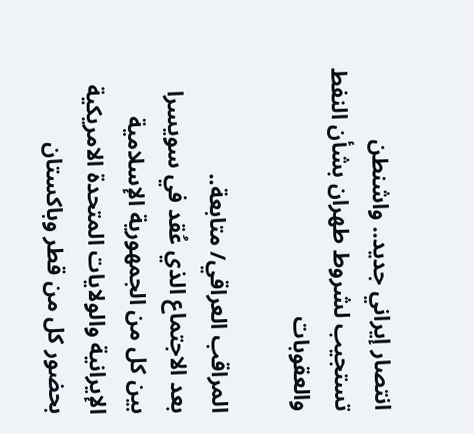انتصار إيراني جديد.. واشنطن تستجيب لشروط طهران بشأن النفط والعقوبات

المراقب العراقي/ متابعة..
بعد الاجتماع الذي عُقد في سويسرا بين كل من الجمهورية الإسلامية الإيرانية والولايات المتحدة الامريكية بحضور كل من قطر وباكستان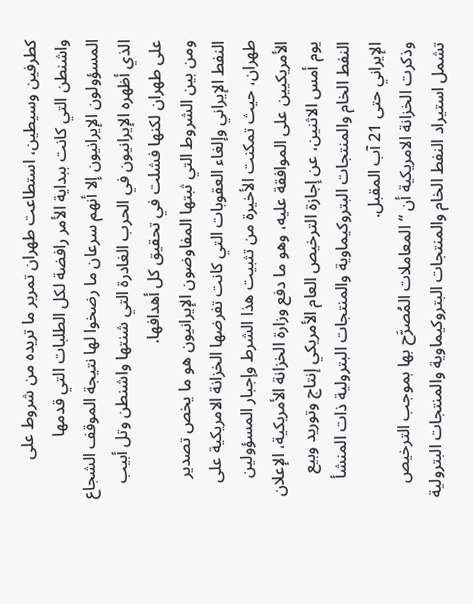كطرفين وسيطين، استطاعت طهران تمرير ما تريده من شروط على واشنطن التي كانت ببداية الأمر رافضة لكل الطلبات التي قدمها المسؤولون الإيرانيون إلا أنهم سرعان ما رضخوا لها نتيجة الموقف الشجاع الذي أظهره الإيرانيون في الحرب الغادرة التي شنتها واشنطن وتل أبيب على طهران لكنها فشلت في تحقيق كل أهدافها.
ومن بين الشروط التي ثبتها المفاوضون الإيرانيون هو ما يخص تصدير النفط الإيراني وإلغاء العقوبات التي كانت تفرضها الخزانة الامريكية على طهران، حيث تمكنت الأخيرة من تثبيت هذا الشرط وإجبار المسؤولين الأمريكيين على الموافقة عليه، وهو ما دفع وزارة الخزانة الأمريكية، الإعلان يوم أمس الاثنين، عن إجازة الترخيص العام الأمريكي إنتاج وتوريد وبيع النفط الخام والمنتجات البتروكيماوية والمنتجات البترولية ذات المنشأ الإيراني حتى 21 آب المقبل.
وذكرت الخزانة الامريكية أن “المعاملات المُصرَّح بها بموجب الترخيص تشمل استيراد النفط الخام والمنتجات البتروكيماوية والمنتجات البترولية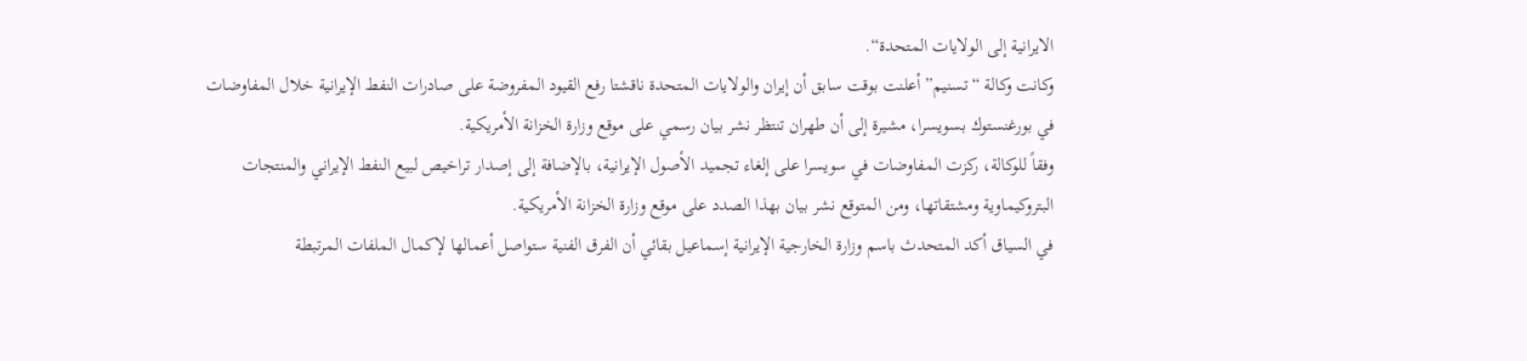الايرانية إلى الولايات المتحدة“.
وكانت وكالة “تسنيم” أعلنت بوقت سابق أن إيران والولايات المتحدة ناقشتا رفع القيود المفروضة على صادرات النفط الإيرانية خلال المفاوضات في بورغنستوك بسويسرا، مشيرة إلى أن طهران تنتظر نشر بيان رسمي على موقع وزارة الخزانة الأمريكية.
وفقاً للوكالة، ركزت المفاوضات في سويسرا على إلغاء تجميد الأصول الإيرانية، بالإضافة إلى إصدار تراخيص لبيع النفط الإيراني والمنتجات البتروكيماوية ومشتقاتها، ومن المتوقع نشر بيان بهذا الصدد على موقع وزارة الخزانة الأمريكية.
في السياق أكد المتحدث باسم وزارة الخارجية الإيرانية إسماعيل بقائي أن الفرق الفنية ستواصل أعمالها لإكمال الملفات المرتبطة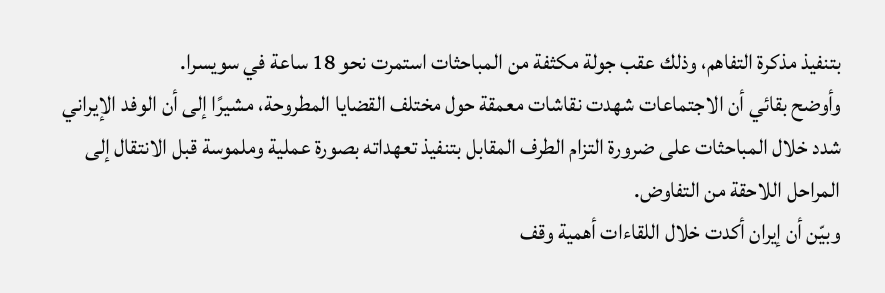بتنفيذ مذكرة التفاهم، وذلك عقب جولة مكثفة من المباحثات استمرت نحو 18 ساعة في سويسرا.
وأوضح بقائي أن الاجتماعات شهدت نقاشات معمقة حول مختلف القضايا المطروحة، مشيرًا إلى أن الوفد الإيراني شدد خلال المباحثات على ضرورة التزام الطرف المقابل بتنفيذ تعهداته بصورة عملية وملموسة قبل الانتقال إلى المراحل اللاحقة من التفاوض.
وبيّن أن إيران أكدت خلال اللقاءات أهمية وقف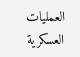العمليات العسكرية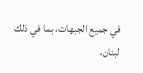في جميع الجبهات، بما في ذلك لبنان،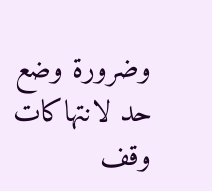وضرورة وضع حد لانتهاكات وقف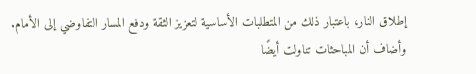إطلاق النار، باعتبار ذلك من المتطلبات الأساسية لتعزيز الثقة ودفع المسار التفاوضي إلى الأمام.
وأضاف أن المباحثات تناولت أيضًا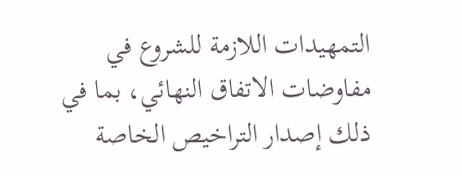التمهيدات اللازمة للشروع في مفاوضات الاتفاق النهائي، بما في ذلك إصدار التراخيص الخاصة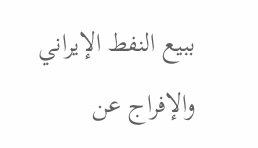ببيع النفط الإيراني والإفراج عن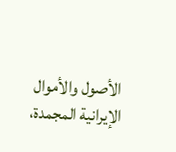الأصول والأموال الإيرانية المجمدة،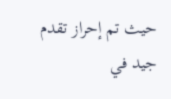حيث تم إحراز تقدم جيد في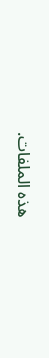هذه الملفات.